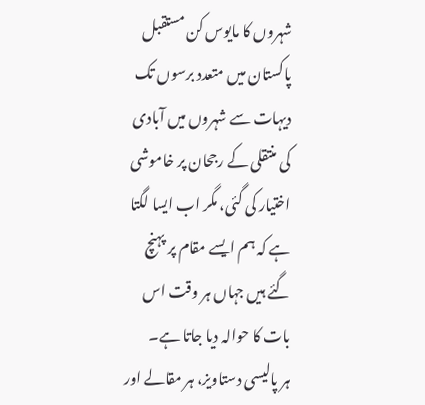شہروں کا مایوس کن مستقبل
پاکستان میں متعدد برسوں تک دیہات سے شہروں میں آبادی کی منتقلی کے رجحان پر خاموشی اختیار کی گئی، مگر اب ایسا لگتا ہے کہ ہم ایسے مقام پر پہنچ گئے ہیں جہاں ہر وقت اس بات کا حوالہ دیا جاتا ہے۔
ہر پالیسی دستاویز، ہر مقالے اور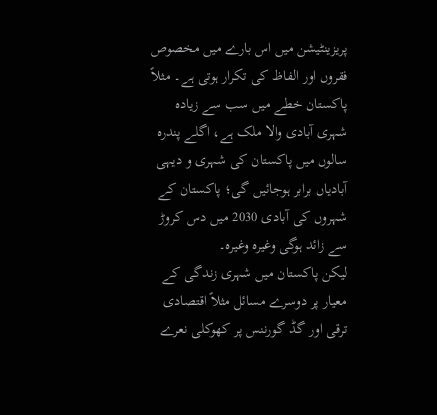پریزینٹیشن میں اس بارے میں مخصوص فقروں اور الفاظ کی تکرار ہوتی ہے۔ مثلاً پاکستان خطے میں سب سے زیادہ شہری آبادی والا ملک ہے، اگلے پندرہ سالوں میں پاکستان کی شہری و دیہی آبادیاں برابر ہوجائیں گی؛ پاکستان کے شہروں کی آبادی 2030 میں دس کروڑ سے زائد ہوگی وغیرہ وغیرہ۔
لیکن پاکستان میں شہری زندگی کے معیار پر دوسرے مسائل مثلاً اقتصادی ترقی اور گڈ گورننس پر کھوکلی نعرے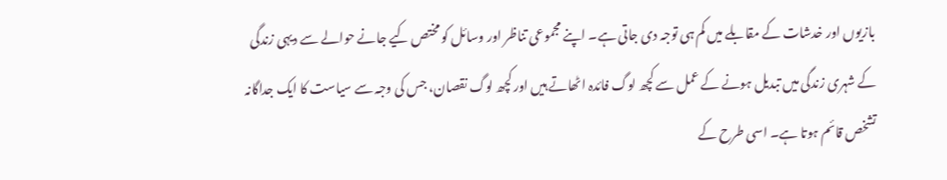بازیوں اور خدشات کے مقابلے میں کم ہی توجہ دی جاتی ہے۔ اپنے مجموعی تناظر اور وسائل کو مختص کیے جانے حوالے سے دیہی زندگی کے شہری زندگی میں تبدیل ہونے کے عمل سے کچھ لوگ فائدہ اٹھاتے ہیں اور کچھ لوگ نقصان، جس کی وجہ سے سیاست کا ایک جداگانہ تشخص قائم ہوتا ہے۔ اسی طرح کے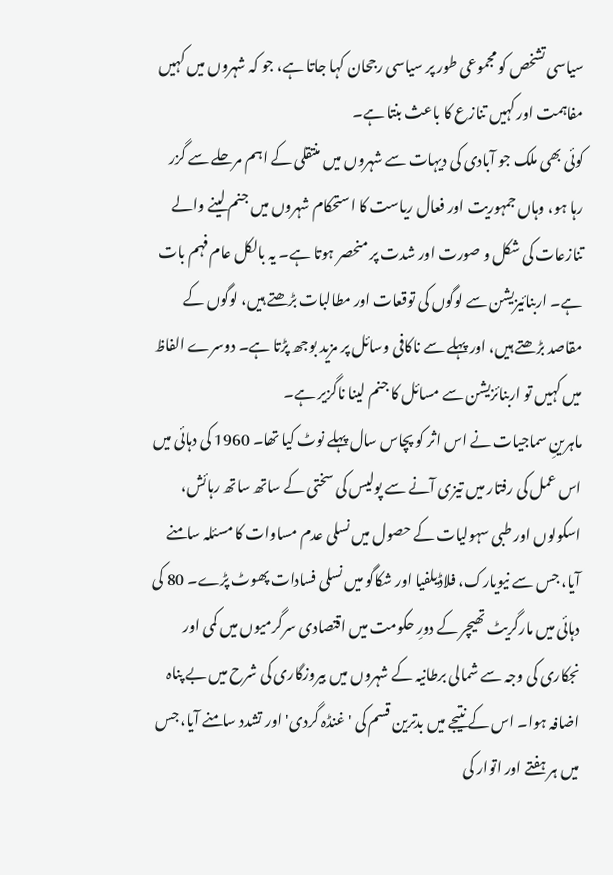سیاسی تشخص کو مجموعی طور پر سیاسی رجحان کہا جاتا ہے، جو کہ شہروں میں کہیں مفاہمت اور کہیں تنازع کا باعث بنتا ہے۔
کوئی بھی ملک جو آبادی کی دیہات سے شہروں میں منتقلی کے اہم مرحلے سے گزر رہا ہو، وہاں جمہوریت اور فعال ریاست کا استحکام شہروں میں جنم لینے والے تنازعات کی شکل و صورت اور شدت پر منحصر ہوتا ہے۔ یہ بالکل عام فہم بات ہے۔ اربنائیزیشن سے لوگوں کی توقعات اور مطالبات بڑھتے ہیں، لوگوں کے مقاصد بڑھتے ہیں، اور پہلے سے ناکافی وسائل پر مزید بوجھ پڑتا ہے۔ دوسرے الفاظ میں کہیں تو اربنائزیشن سے مسائل کا جنم لینا ناگزیر ہے۔
ماہرینِ سماجیات نے اس اثر کو پچاس سال پہلے نوٹ کیا تھا۔ 1960 کی دہائی میں اس عمل کی رفتار میں تیزی آنے سے پولیس کی سختی کے ساتھ ساتھ رہائش، اسکولوں اور طبی سہولیات کے حصول میں نسلی عدم مساوات کا مسئلہ سامنے آیا، جس سے نیویارک، فلاڈیلفیا اور شکاگو میں نسلی فسادات پھوٹ پڑے۔ 80 کی دہائی میں مارگریٹ تھیچر کے دورِ حکومت میں اقتصادی سرگرمیوں میں کمی اور نجکاری کی وجہ سے شمالی برطانیہ کے شہروں میں بیروزگاری کی شرح میں بے پناہ اضافہ ہوا۔ اس کے نتیجے میں بدترین قسم کی 'غنڈہ گردی' اور تشدد سامنے آیا، جس میں ہر ہفتے اور اتوار کی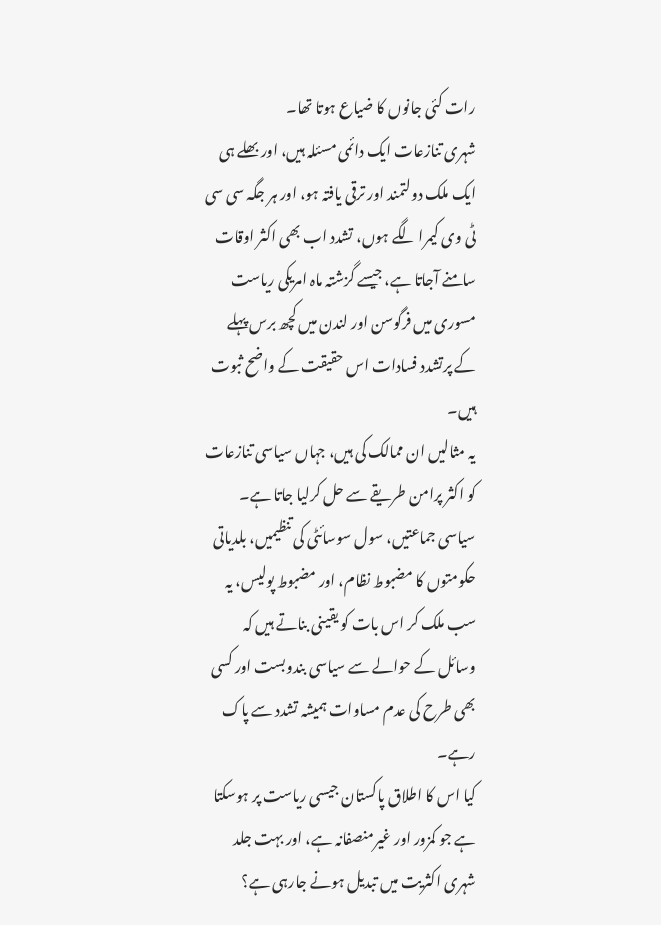رات کئی جانوں کا ضیاع ہوتا تھا۔
شہری تنازعات ایک دائمی مسئلہ ہیں، اور بھلے ہی ایک ملک دولتمند اور ترقی یافتہ ہو، اور ہر جگہ سی سی ٹی وی کیمرا لگے ہوں، تشدد اب بھی اکثر اوقات سامنے آجاتا ہے، جیسے گزشتہ ماہ امریکی ریاست مسوری میں فرگوسن اور لندن میں کچھ برس پہلے کے پرتشدد فسادات اس حقیقت کے واضح ثبوت ہیں۔
یہ مثالیں ان ممالک کی ہیں، جہاں سیاسی تنازعات کو اکثر پرامن طریقے سے حل کرلیا جاتا ہے۔ سیاسی جماعتیں، سول سوسائٹی کی تنظیمیں، بلدیاتی حکومتوں کا مضبوط نظام، اور مضبوط پولیس، یہ سب ملک کر اس بات کو یقینی بناتے ہیں کہ وسائل کے حوالے سے سیاسی بندوبست اور کسی بھی طرح کی عدم مساوات ہمیشہ تشدد سے پاک رہے۔
کیا اس کا اطلاق پاکستان جیسی ریاست پر ہوسکتا ہے جو کمزور اور غیرمنصفانہ ہے، اور بہت جلد شہری اکثریت میں تبدیل ہونے جارہی ہے؟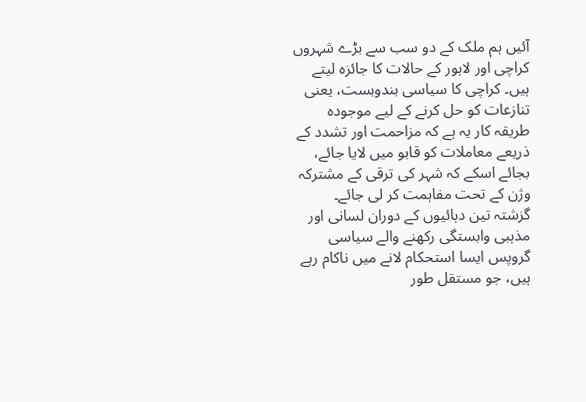آئیں ہم ملک کے دو سب سے بڑے شہروں کراچی اور لاہور کے حالات کا جائزہ لیتے ہیں۔ کراچی کا سیاسی بندوبست، یعنی تنازعات کو حل کرنے کے لیے موجودہ طریقہ کار یہ ہے کہ مزاحمت اور تشدد کے ذریعے معاملات کو قابو میں لایا جائے، بجائے اسکے کہ شہر کی ترقی کے مشترکہ وژن کے تحت مفاہمت کر لی جائے۔
گزشتہ تین دہائیوں کے دوران لسانی اور مذہبی وابستگی رکھنے والے سیاسی گروپس ایسا استحکام لانے میں ناکام رہے ہیں، جو مستقل طور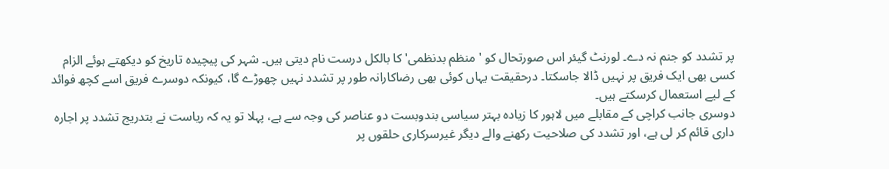پر تشدد کو جنم نہ دے۔ لورنٹ گیئر اس صورتحال کو 'منظم بدنظمی' کا بالکل درست نام دیتی ہیں۔ شہر کی پیچیدہ تاریخ کو دیکھتے ہوئے الزام کسی بھی ایک فریق پر نہیں ڈالا جاسکتا۔ درحقیقت یہاں کوئی بھی رضاکارانہ طور پر تشدد نہیں چھوڑے گا، کیونکہ دوسرے فریق اسے کچھ فوائد کے لیے استعمال کرسکتے ہیں۔
دوسری جانب کراچی کے مقابلے میں لاہور کا زیادہ بہتر سیاسی بندوبست دو عناصر کی وجہ سے ہے، پہلا تو یہ کہ ریاست نے بتدریج تشدد پر اجارہ داری قائم کر لی ہے، اور تشدد کی صلاحیت رکھنے والے دیگر غیرسرکاری حلقوں پر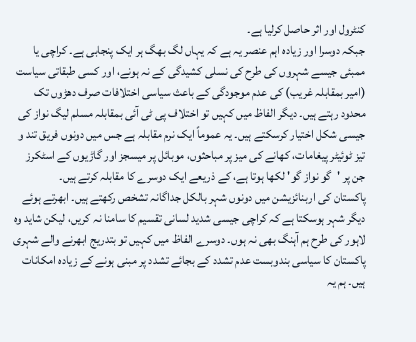کنٹرول اور اثر حاصل کرلیا ہے۔
جبکہ دوسرا اور زیادہ اہم عنصر یہ ہے کہ یہاں لگ بھگ ہر ایک پنجابی ہے۔ کراچی یا ممبئی جیسے شہروں کی طرح کی نسلی کشیدگی کے نہ ہونے، اور کسی طبقاتی سیاست (امیر بمقابلہ غریب) کی عدم موجودگی کے باعث سیاسی اختلافات صرف دھڑوں تک محدود رہتے ہیں۔ دیگر الفاظ میں کہیں تو اختلاف پی ٹی آئی بمقابلہ مسلم لیگ نواز کی جیسی شکل اختیار کرسکتے ہیں۔ یہ عموماً ایک نرم مقابلہ ہے جس میں دونوں فریق تند و تیز ٹوئیٹر پیغامات، کھانے کی میز پر مباحثوں، موبائل پر میسجز اور گاڑیوں کے اسٹکرز جن پر 'گو نواز گو' لکھا ہوتا ہے، کے ذریعے ایک دوسرے کا مقابلہ کرتے ہیں۔
پاکستان کی اربنائزیشن میں دونوں شہر بالکل جداگانہ تشخص رکھتے ہیں۔ ابھرتے ہوئے دیگر شہر ہوسکتا ہے کہ کراچی جیسی شدید لسانی تقسیم کا سامنا نہ کریں، لیکن شاید وہ لاہور کی طرح ہم آہنگ بھی نہ ہوں۔ دوسرے الفاظ میں کہیں تو بتدریج ابھرنے والے شہری پاکستان کا سیاسی بندوبست عدم تشدد کے بجائے تشدد پر مبنی ہونے کے زیادہ امکانات ہیں۔ ہم یہ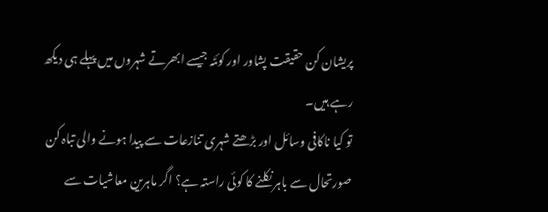پریشان کن حقیقت پشاور اور کوئٹہ جیسے ابھرتے شہروں میں پہلے ہی دیکھ رہے ہیں۔
تو کیا ناکافی وسائل اور بڑھتے شہری تنازعات سے پیدا ہونے والی تباہ کن صورتحال سے باہر نکلنے کا کوئی راستہ ہے؟ اگر ماہرین معاشیات سے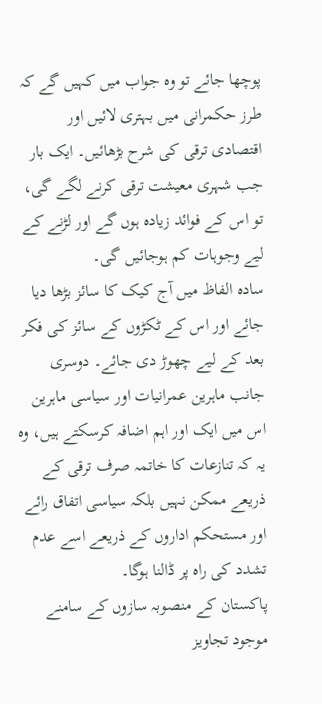پوچھا جائے تو وہ جواب میں کہیں گے کہ طرز حکمرانی میں بہتری لائیں اور اقتصادی ترقی کی شرح بڑھائیں۔ ایک بار جب شہری معیشت ترقی کرنے لگے گی، تو اس کے فوائد زیادہ ہوں گے اور لڑنے کے لیے وجوہات کم ہوجائیں گی۔
سادہ الفاظ میں آج کیک کا سائز بڑھا دیا جائے اور اس کے ٹکڑوں کے سائز کی فکر بعد کے لیے چھوڑ دی جائے۔ دوسری جانب ماہرین عمرانیات اور سیاسی ماہرین اس میں ایک اور اہم اضافہ کرسکتے ہیں، وہ یہ کہ تنازعات کا خاتمہ صرف ترقی کے ذریعے ممکن نہیں بلکہ سیاسی اتفاق رائے اور مستحکم اداروں کے ذریعے اسے عدم تشدد کی راہ پر ڈالنا ہوگا۔
پاکستان کے منصوبہ سازوں کے سامنے موجود تجاویز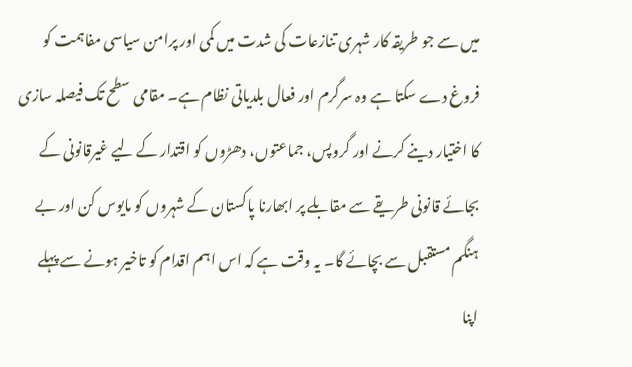میں سے جو طریقہ کار شہری تنازعات کی شدت میں کمی اور پرامن سیاسی مفاہمت کو فروغ دے سکتا ہے وہ سرگرم اور فعال بلدیاتی نظام ہے۔ مقامی سطح تک فیصلہ سازی کا اختیار دینے کرنے اور گروپس، جماعتوں، دھڑوں کو اقتدار کے لیے غیرقانونی کے بجائے قانونی طریقے سے مقابلے پر ابھارنا پاکستان کے شہروں کو مایوس کن اور بے ہنگم مستقبل سے بچائے گا۔ یہ وقت ہے کہ اس اہم اقدام کو تاخیر ہونے سے پہلے اپنا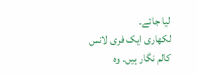لیا جائے۔
لکھاری ایک فری لانس کالم نگار ہیں۔ وہ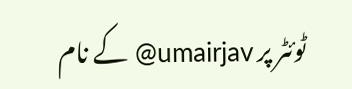ٹوئٹر پر umairjav@ کے نام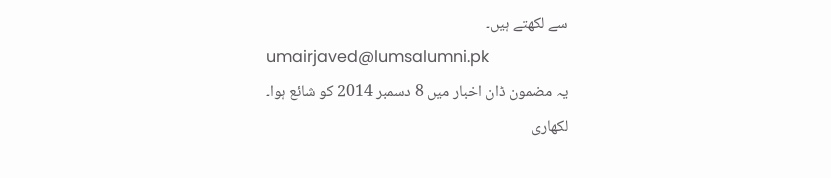سے لکھتے ہیں۔
umairjaved@lumsalumni.pk
یہ مضمون ڈان اخبار میں 8 دسمبر 2014 کو شائع ہوا۔
لکھاری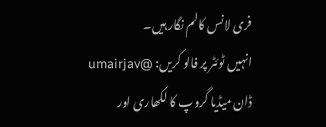فری لانس کالم نگار ہیں۔
انہیں ٹوئٹر پر فالو کریں: @umairjav
ڈان میڈیا گروپ کا لکھاری اور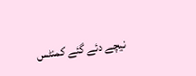نیچے دئے گئے کمنٹس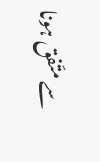سے متّفق ہونا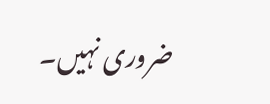ضروری نہیں۔